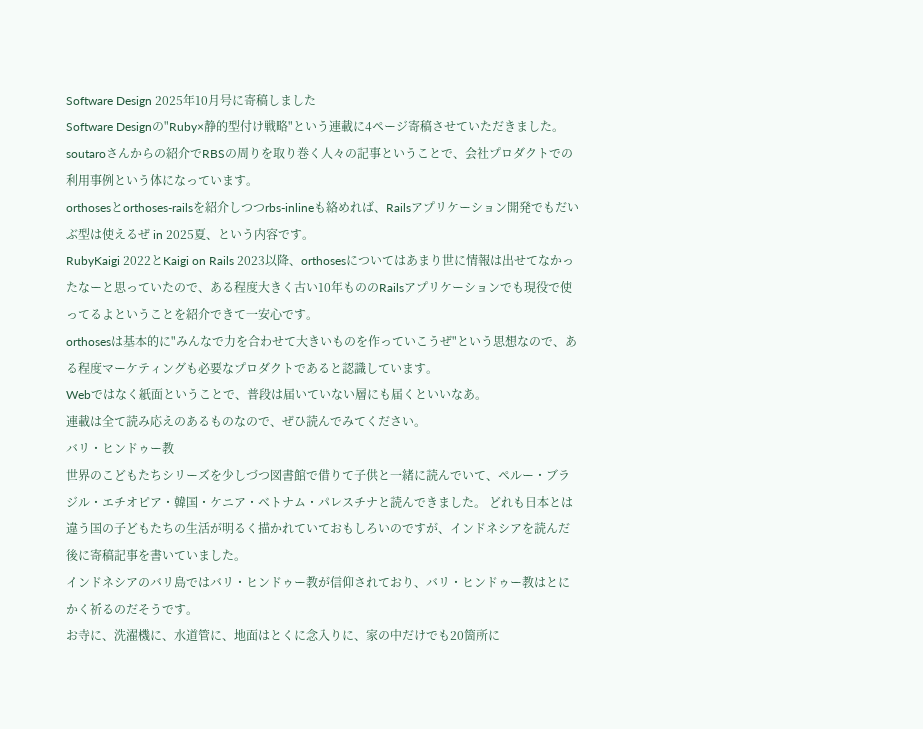Software Design 2025年10月号に寄稿しました
Software Designの"Ruby×静的型付け戦略"という連載に4ページ寄稿させていただきました。
soutaroさんからの紹介でRBSの周りを取り巻く人々の記事ということで、会社プロダクトでの利用事例という体になっています。
orthosesとorthoses-railsを紹介しつつrbs-inlineも絡めれば、Railsアプリケーション開発でもだいぶ型は使えるぜ in 2025夏、という内容です。
RubyKaigi 2022とKaigi on Rails 2023以降、orthosesについてはあまり世に情報は出せてなかったなーと思っていたので、ある程度大きく古い10年もののRailsアプリケーションでも現役で使ってるよということを紹介できて一安心です。
orthosesは基本的に"みんなで力を合わせて大きいものを作っていこうぜ"という思想なので、ある程度マーケティングも必要なプロダクトであると認識しています。
Webではなく紙面ということで、普段は届いていない層にも届くといいなあ。
連載は全て読み応えのあるものなので、ぜひ読んでみてください。
バリ・ヒンドゥー教
世界のこどもたちシリーズを少しづつ図書館で借りて子供と一緒に読んでいて、ペルー・ブラジル・エチオピア・韓国・ケニア・ベトナム・パレスチナと読んできました。 どれも日本とは違う国の子どもたちの生活が明るく描かれていておもしろいのですが、インドネシアを読んだ後に寄稿記事を書いていました。
インドネシアのバリ島ではバリ・ヒンドゥー教が信仰されており、バリ・ヒンドゥー教はとにかく祈るのだそうです。
お寺に、洗濯機に、水道管に、地面はとくに念入りに、家の中だけでも20箇所に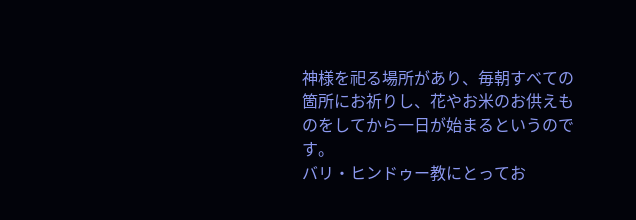神様を祀る場所があり、毎朝すべての箇所にお祈りし、花やお米のお供えものをしてから一日が始まるというのです。
バリ・ヒンドゥー教にとってお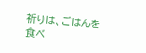祈りは、ごはんを食べ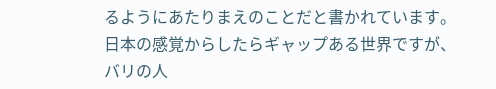るようにあたりまえのことだと書かれています。
日本の感覚からしたらギャップある世界ですが、バリの人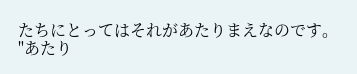たちにとってはそれがあたりまえなのです。
"あたり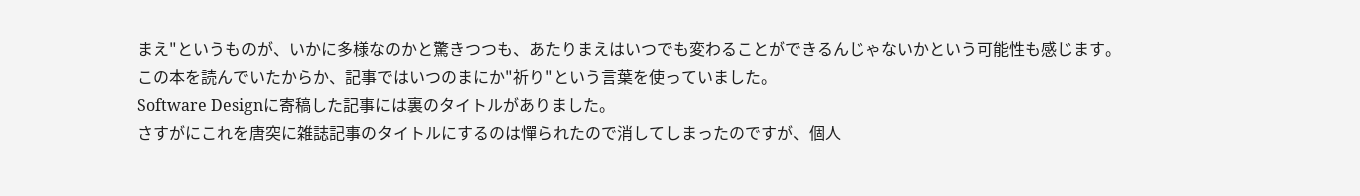まえ"というものが、いかに多様なのかと驚きつつも、あたりまえはいつでも変わることができるんじゃないかという可能性も感じます。
この本を読んでいたからか、記事ではいつのまにか"祈り"という言葉を使っていました。
Software Designに寄稿した記事には裏のタイトルがありました。
さすがにこれを唐突に雑誌記事のタイトルにするのは憚られたので消してしまったのですが、個人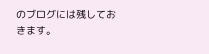のブログには残しておきます。